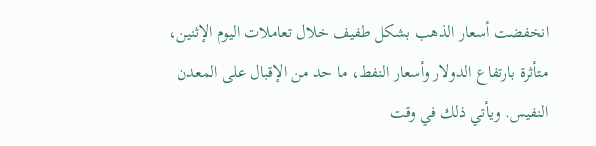انخفضت أسعار الذهب بشكل طفيف خلال تعاملات اليوم الإثنين، متأثرة بارتفاع الدولار وأسعار النفط، ما حد من الإقبال على المعدن النفيس. ويأتي ذلك في وقت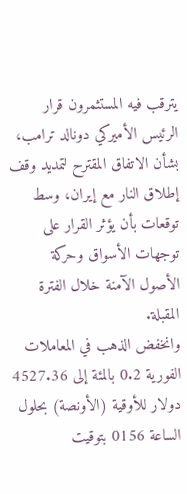يترقب فيه المستثمرون قرار الرئيس الأميركي دونالد ترامب، بشأن الاتفاق المقترح لتمديد وقف إطلاق النار مع إيران، وسط توقعات بأن يؤثر القرار على توجهات الأسواق وحركة الأصول الآمنة خلال الفترة المقبلة.
وانخفض الذهب في المعاملات الفورية 0.2 بالمئة إلى 4527.36 دولار للأوقية (الأونصة) بحلول الساعة 0156 بتوقيت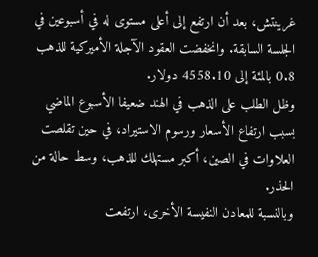غرينتش، بعد أن ارتفع إلى أعلى مستوى له في أسبوعين في الجلسة السابقة. وانخفضت العقود الآجلة الأميركية للذهب 0.8 بالمئة إلى 4558.10 دولار.
وظل الطلب على الذهب في الهند ضعيفا الأسبوع الماضي بسبب ارتفاع الأسعار ورسوم الاستيراد، في حين تقلصت العلاوات في الصين، أكبر مستهلك للذهب، وسط حالة من الحذر.
وبالنسبة للمعادن النفيسة الأخرى، ارتفعت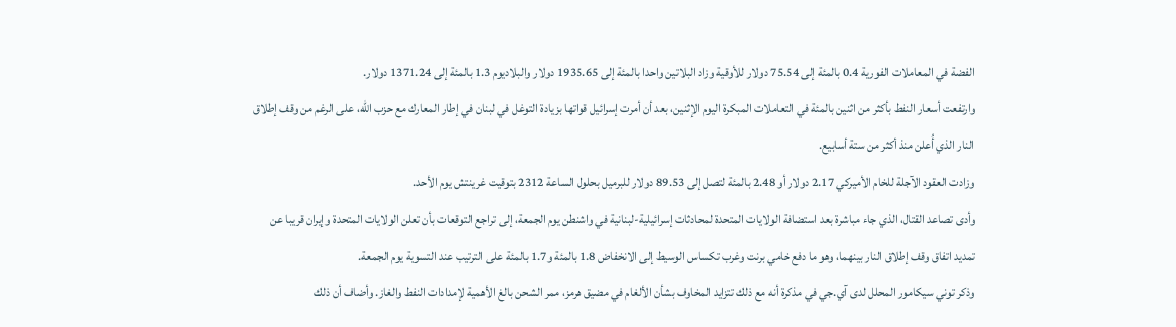الفضة في المعاملات الفورية 0.4 بالمئة إلى 75.54 دولار للأوقية وزاد البلاتين واحدا بالمئة إلى 1935.65 دولار والبلاديوم 1.3 بالمئة إلى 1371.24 دولار.
وارتفعت أسعار النفط بأكثر من اثنين بالمئة في التعاملات المبكرة اليوم الإثنين، بعد أن أمرت إسرائيل قواتها بزيادة التوغل في لبنان في إطار المعارك مع حزب الله، على الرغم من وقف إطلاق النار الذي أُعلن منذ أكثر من ستة أسابيع.
وزادت العقود الآجلة للخام الأميركي 2.17 دولار أو 2.48 بالمئة لتصل إلى 89.53 دولار للبرميل بحلول الساعة 2312 بتوقيت غرينتش يوم الأحد.
وأدى تصاعد القتال، الذي جاء مباشرة بعد استضافة الولايات المتحدة لمحادثات إسرائيلية-لبنانية في واشنطن يوم الجمعة، إلى تراجع التوقعات بأن تعلن الولايات المتحدة وإيران قريبا عن تمديد اتفاق وقف إطلاق النار بينهما، وهو ما دفع خامي برنت وغرب تكساس الوسيط إلى الانخفاض 1.8 بالمئة و1.7 بالمئة على الترتيب عند التسوية يوم الجمعة.
وذكر توني سيكامور المحلل لدى آي.جي في مذكرة أنه مع ذلك تتزايد المخاوف بشأن الألغام في مضيق هرمز، ممر الشحن بالغ الأهمية لإمدادات النفط والغاز. وأضاف أن ذلك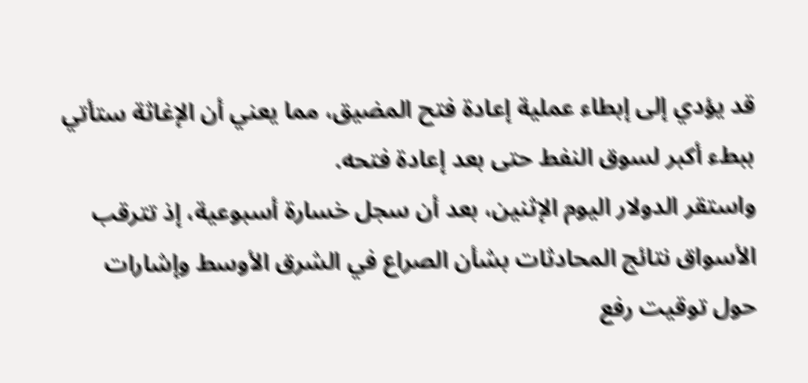قد يؤدي إلى إبطاء عملية إعادة فتح المضيق، مما يعني أن الإغاثة ستأتي ببطء أكبر لسوق النفط حتى بعد إعادة فتحه.
واستقر الدولار اليوم الإثنين، بعد أن سجل خسارة أسبوعية، إذ تترقب الأسواق نتائج المحادثات بشأن الصراع في الشرق الأوسط وإشارات حول توقيت رفع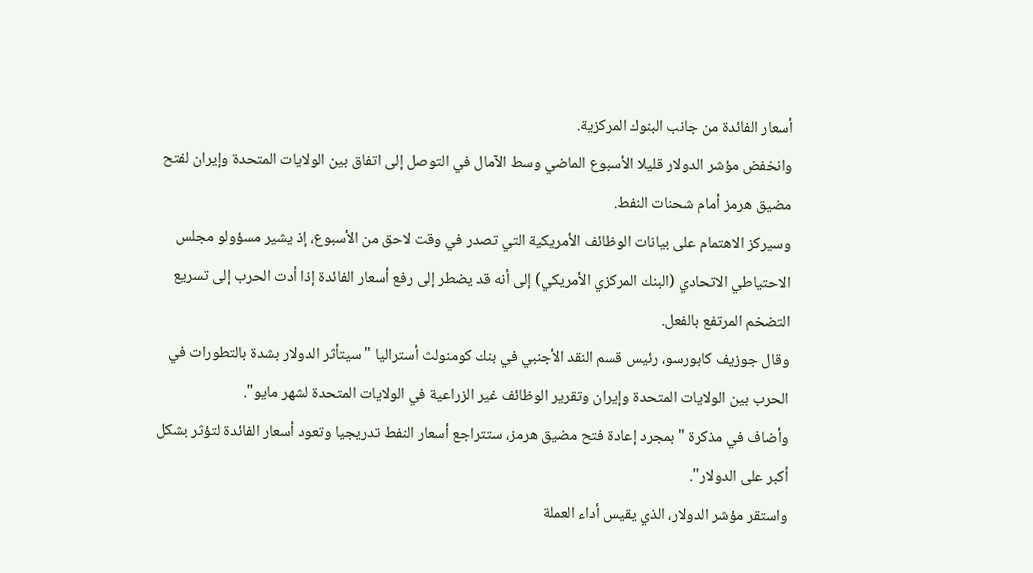أسعار الفائدة من جانب البنوك المركزية.
وانخفض مؤشر الدولار قليلا الأسبوع الماضي وسط الآمال في التوصل إلى اتفاق بين الولايات المتحدة وإيران لفتح مضيق هرمز أمام شحنات النفط.
وسيركز الاهتمام على بيانات الوظائف الأمريكية التي تصدر في وقت لاحق من الأسبوع، إذ يشير مسؤولو مجلس الاحتياطي الاتحادي (البنك المركزي الأمريكي) إلى أنه قد يضطر إلى رفع أسعار الفائدة إذا أدت الحرب إلى تسريع التضخم المرتفع بالفعل.
وقال جوزيف كابورسو، رئيس قسم النقد الأجنبي في بنك كومنولث أستراليا "سيتأثر الدولار بشدة بالتطورات في الحرب بين الولايات المتحدة وإيران وتقرير الوظائف غير الزراعية في الولايات المتحدة لشهر مايو".
وأضاف في مذكرة "بمجرد إعادة فتح مضيق هرمز، ستتراجع أسعار النفط تدريجيا وتعود أسعار الفائدة لتؤثر بشكل أكبر على الدولار".
واستقر مؤشر الدولار، الذي يقيس أداء العملة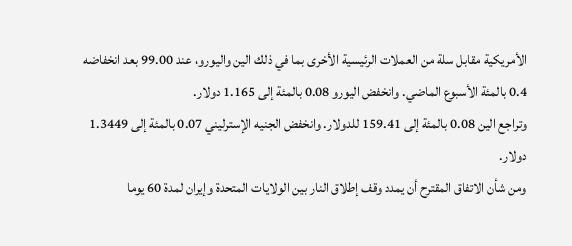الأمريكية مقابل سلة من العملات الرئيسية الأخرى بما في ذلك الين واليورو، عند 99.00 بعد انخفاضه 0.4 بالمئة الأسبوع الماضي. وانخفض اليورو 0.08 بالمئة إلى 1.165 دولار.
وتراجع الين 0.08 بالمئة إلى 159.41 للدولار. وانخفض الجنيه الإسترليني 0.07 بالمئة إلى 1.3449 دولار.
ومن شأن الاتفاق المقترح أن يمدد وقف إطلاق النار بين الولايات المتحدة وإيران لمدة 60 يوما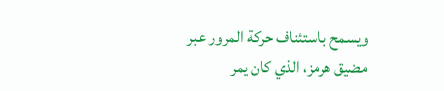ويسمح باستئناف حركة المرور عبر مضيق هرمز، الذي كان يمر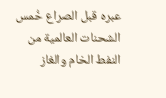عبره قبل الصراع خُمس الشحنات العالمية من النفط الخام والغاز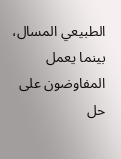الطبيعي المسال، بينما يعمل المفاوضون على حل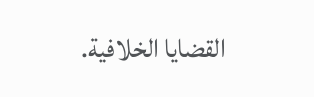القضايا الخلافية.